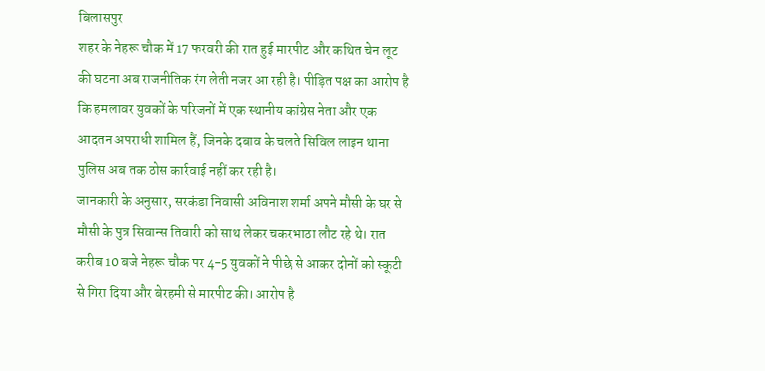बिलासपुर
शहर के नेहरू चौक में 17 फरवरी की रात हुई मारपीट और कथित चेन लूट की घटना अब राजनीतिक रंग लेती नजर आ रही है। पीड़ित पक्ष का आरोप है कि हमलावर युवकों के परिजनों में एक स्थानीय कांग्रेस नेता और एक आदतन अपराधी शामिल हैं, जिनके दबाव के चलते सिविल लाइन थाना पुलिस अब तक ठोस कार्रवाई नहीं कर रही है।
जानकारी के अनुसार, सरकंडा निवासी अविनाश शर्मा अपने मौसी के घर से मौसी के पुत्र सिवान्स तिवारी को साथ लेकर चकरभाठा लौट रहे थे। रात करीब 10 बजे नेहरू चौक पर 4-5 युवकों ने पीछे से आकर दोनों को स्कूटी से गिरा दिया और बेरहमी से मारपीट की। आरोप है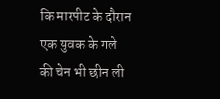कि मारपीट के दौरान एक युवक के गले की चेन भी छीन ली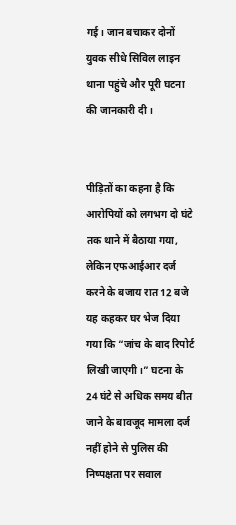गई। जान बचाकर दोनों युवक सीधे सिविल लाइन थाना पहुंचे और पूरी घटना की जानकारी दी।


पीड़ितों का कहना है कि आरोपियों को लगभग दो घंटे तक थाने में बैठाया गया, लेकिन एफआईआर दर्ज करने के बजाय रात 12 बजे यह कहकर घर भेज दिया गया कि “जांच के बाद रिपोर्ट लिखी जाएगी।” घटना के 24 घंटे से अधिक समय बीत जाने के बावजूद मामला दर्ज नहीं होने से पुलिस की निष्पक्षता पर सवाल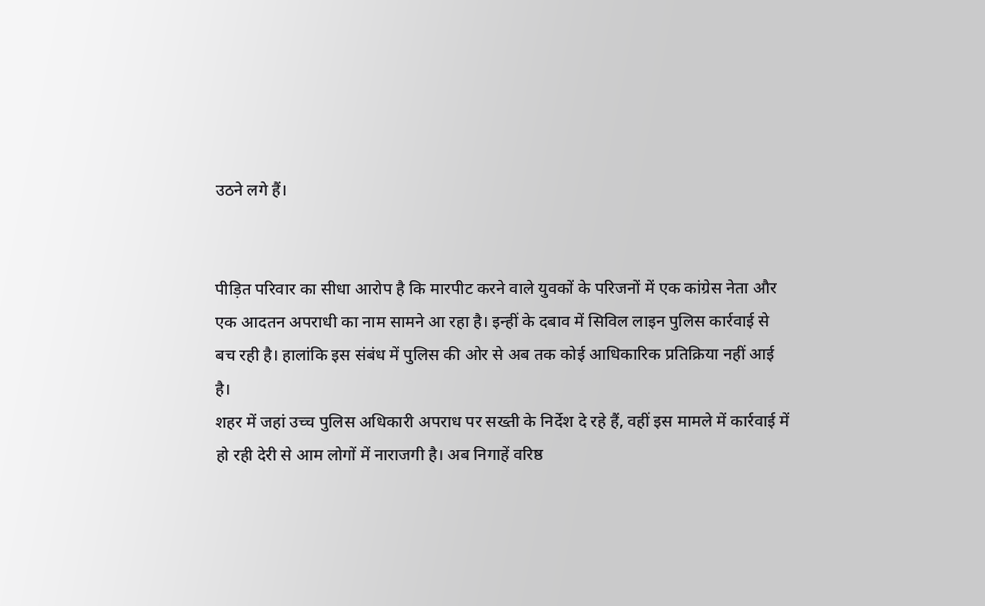उठने लगे हैं।


पीड़ित परिवार का सीधा आरोप है कि मारपीट करने वाले युवकों के परिजनों में एक कांग्रेस नेता और एक आदतन अपराधी का नाम सामने आ रहा है। इन्हीं के दबाव में सिविल लाइन पुलिस कार्रवाई से बच रही है। हालांकि इस संबंध में पुलिस की ओर से अब तक कोई आधिकारिक प्रतिक्रिया नहीं आई है।
शहर में जहां उच्च पुलिस अधिकारी अपराध पर सख्ती के निर्देश दे रहे हैं, वहीं इस मामले में कार्रवाई में हो रही देरी से आम लोगों में नाराजगी है। अब निगाहें वरिष्ठ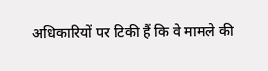अधिकारियों पर टिकी हैं कि वे मामले की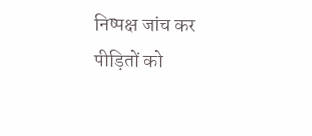निष्पक्ष जांच कर पीड़ितों को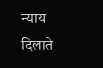न्याय दिलाते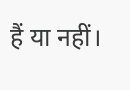हैं या नहीं।